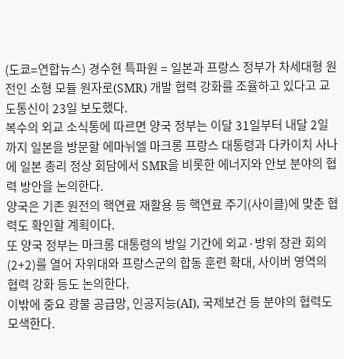(도쿄=연합뉴스) 경수현 특파원 = 일본과 프랑스 정부가 차세대형 원전인 소형 모듈 원자로(SMR) 개발 협력 강화를 조율하고 있다고 교도통신이 23일 보도했다.
복수의 외교 소식통에 따르면 양국 정부는 이달 31일부터 내달 2일까지 일본을 방문할 에마뉘엘 마크롱 프랑스 대통령과 다카이치 사나에 일본 총리 정상 회담에서 SMR을 비롯한 에너지와 안보 분야의 협력 방안을 논의한다.
양국은 기존 원전의 핵연료 재활용 등 핵연료 주기(사이클)에 맞춘 협력도 확인할 계획이다.
또 양국 정부는 마크롱 대통령의 방일 기간에 외교·방위 장관 회의(2+2)를 열어 자위대와 프랑스군의 합동 훈련 확대, 사이버 영역의 협력 강화 등도 논의한다.
이밖에 중요 광물 공급망, 인공지능(AI), 국제보건 등 분야의 협력도 모색한다.